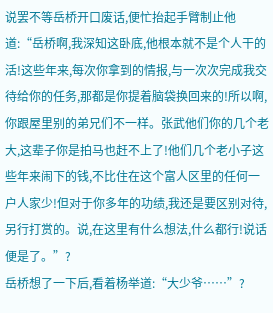说罢不等岳桥开口废话,便忙抬起手臂制止他道:“岳桥啊,我深知这卧底,他根本就不是个人干的活!这些年来,每次你拿到的情报,与一次次完成我交待给你的任务,那都是你提着脑袋换回来的!所以啊,你跟屋里别的弟兄们不一样。张武他们你的几个老大,这辈子你是拍马也赶不上了!他们几个老小子这些年来闹下的钱,不比住在这个富人区里的任何一户人家少!但对于你多年的功绩,我还是要区别对待,另行打赏的。说,在这里有什么想法,什么都行!说话便是了。”?
岳桥想了一下后,看着杨举道:“大少爷……”?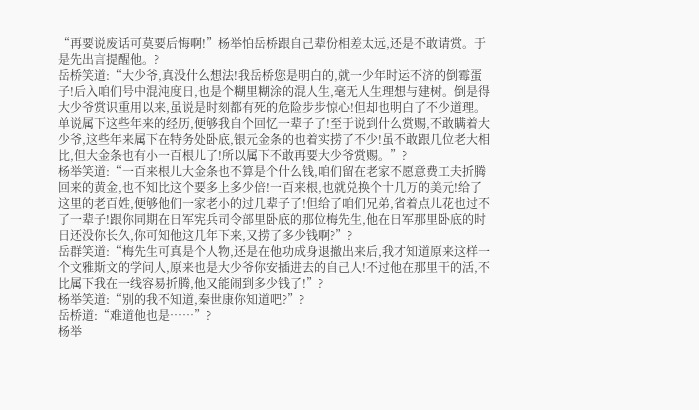“再要说废话可莫要后悔啊!”杨举怕岳桥跟自己辈份相差太远,还是不敢请赏。于是先出言提醒他。?
岳桥笑道:“大少爷,真没什么想法!我岳桥您是明白的,就一少年时运不济的倒霉蛋子!后入咱们号中混沌度日,也是个糊里糊涂的混人生,毫无人生理想与建树。倒是得大少爷赏识重用以来,虽说是时刻都有死的危险步步惊心!但却也明白了不少道理。单说属下这些年来的经历,便够我自个回忆一辈子了!至于说到什么赏赐,不敢瞒着大少爷,这些年来属下在特务处卧底,银元金条的也着实捞了不少!虽不敢跟几位老大相比,但大金条也有小一百根儿了!所以属下不敢再要大少爷赏赐。”?
杨举笑道:“一百来根儿大金条也不算是个什么钱,咱们留在老家不愿意费工夫折腾回来的黄金,也不知比这个要多上多少倍!一百来根,也就兑换个十几万的美元!给了这里的老百姓,便够他们一家老小的过几辈子了!但给了咱们兄弟,省着点儿花也过不了一辈子!跟你同期在日军宪兵司令部里卧底的那位梅先生,他在日军那里卧底的时日还没你长久,你可知他这几年下来,又捞了多少钱啊?”?
岳群笑道:“梅先生可真是个人物,还是在他功成身退撤出来后,我才知道原来这样一个文雅斯文的学问人,原来也是大少爷你安插进去的自己人!不过他在那里干的活,不比属下我在一线容易折腾,他又能闹到多少钱了!”?
杨举笑道:“别的我不知道,秦世康你知道吧?”?
岳桥道:“难道他也是……”?
杨举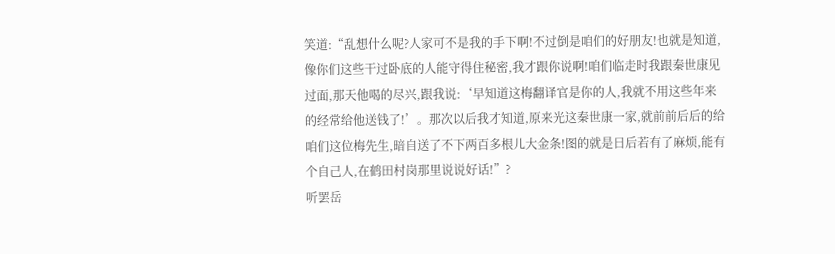笑道:“乱想什么呢?人家可不是我的手下啊!不过倒是咱们的好朋友!也就是知道,像你们这些干过卧底的人能守得住秘密,我才跟你说啊!咱们临走时我跟秦世康见过面,那天他喝的尽兴,跟我说:‘早知道这梅翻译官是你的人,我就不用这些年来的经常给他送钱了!’。那次以后我才知道,原来光这秦世康一家,就前前后后的给咱们这位梅先生,暗自送了不下两百多根儿大金条!图的就是日后若有了麻烦,能有个自己人,在鹤田村岗那里说说好话!”?
听罢岳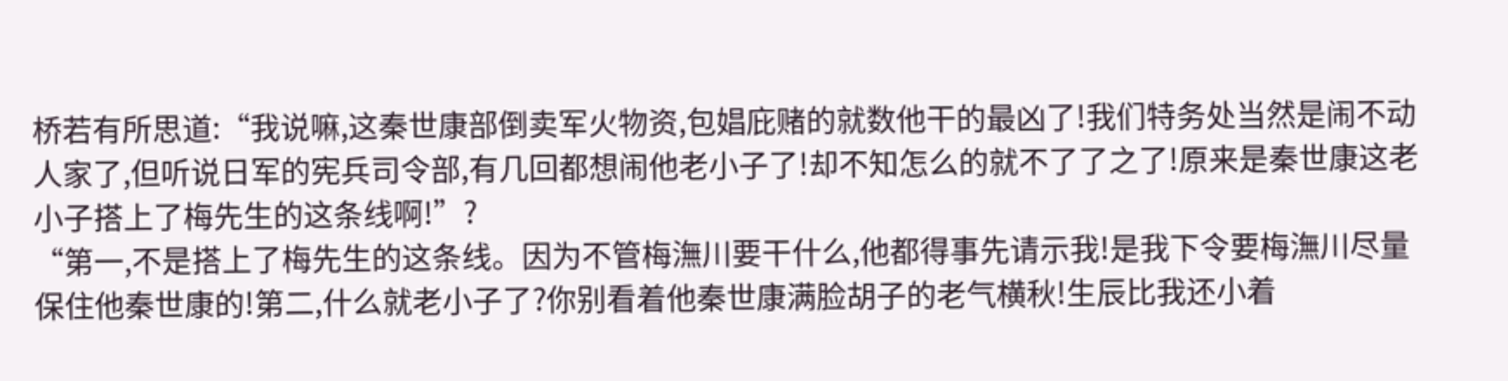桥若有所思道:“我说嘛,这秦世康部倒卖军火物资,包娼庇赌的就数他干的最凶了!我们特务处当然是闹不动人家了,但听说日军的宪兵司令部,有几回都想闹他老小子了!却不知怎么的就不了了之了!原来是秦世康这老小子搭上了梅先生的这条线啊!”?
“第一,不是搭上了梅先生的这条线。因为不管梅潕川要干什么,他都得事先请示我!是我下令要梅潕川尽量保住他秦世康的!第二,什么就老小子了?你别看着他秦世康满脸胡子的老气横秋!生辰比我还小着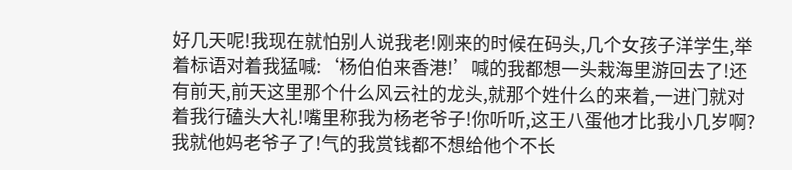好几天呢!我现在就怕别人说我老!刚来的时候在码头,几个女孩子洋学生,举着标语对着我猛喊:‘杨伯伯来香港!’喊的我都想一头栽海里游回去了!还有前天,前天这里那个什么风云社的龙头,就那个姓什么的来着,一进门就对着我行磕头大礼!嘴里称我为杨老爷子!你听听,这王八蛋他才比我小几岁啊?我就他妈老爷子了!气的我赏钱都不想给他个不长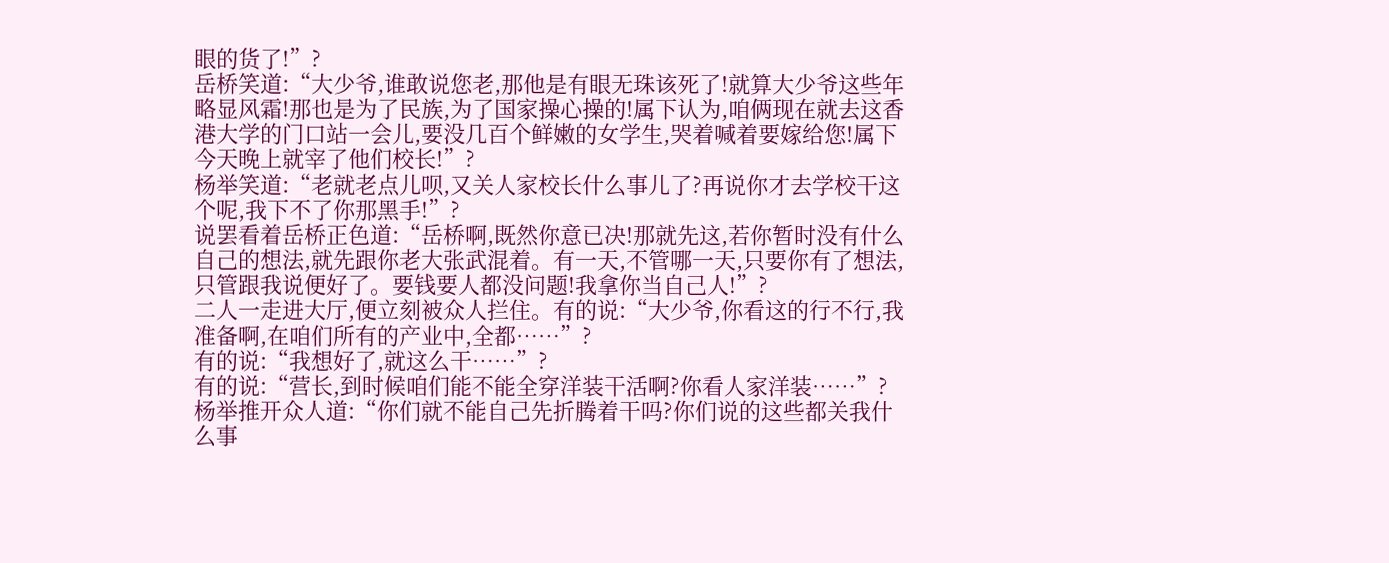眼的货了!”?
岳桥笑道:“大少爷,谁敢说您老,那他是有眼无珠该死了!就算大少爷这些年略显风霜!那也是为了民族,为了国家操心操的!属下认为,咱俩现在就去这香港大学的门口站一会儿,要没几百个鲜嫩的女学生,哭着喊着要嫁给您!属下今天晚上就宰了他们校长!”?
杨举笑道:“老就老点儿呗,又关人家校长什么事儿了?再说你才去学校干这个呢,我下不了你那黑手!”?
说罢看着岳桥正色道:“岳桥啊,既然你意已决!那就先这,若你暂时没有什么自己的想法,就先跟你老大张武混着。有一天,不管哪一天,只要你有了想法,只管跟我说便好了。要钱要人都没问题!我拿你当自己人!”?
二人一走进大厅,便立刻被众人拦住。有的说:“大少爷,你看这的行不行,我准备啊,在咱们所有的产业中,全都……”?
有的说:“我想好了,就这么干……”?
有的说:“营长,到时候咱们能不能全穿洋装干活啊?你看人家洋装……”?
杨举推开众人道:“你们就不能自己先折腾着干吗?你们说的这些都关我什么事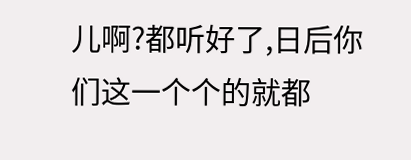儿啊?都听好了,日后你们这一个个的就都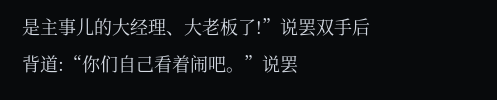是主事儿的大经理、大老板了!”说罢双手后背道:“你们自己看着闹吧。”说罢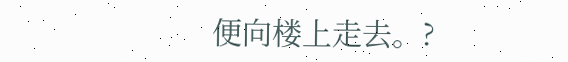便向楼上走去。?